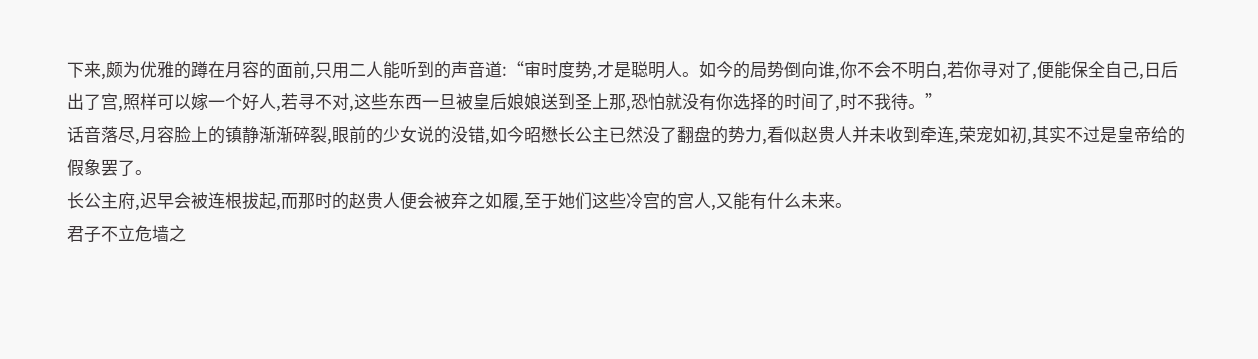下来,颇为优雅的蹲在月容的面前,只用二人能听到的声音道:“审时度势,才是聪明人。如今的局势倒向谁,你不会不明白,若你寻对了,便能保全自己,日后出了宫,照样可以嫁一个好人,若寻不对,这些东西一旦被皇后娘娘送到圣上那,恐怕就没有你选择的时间了,时不我待。”
话音落尽,月容脸上的镇静渐渐碎裂,眼前的少女说的没错,如今昭懋长公主已然没了翻盘的势力,看似赵贵人并未收到牵连,荣宠如初,其实不过是皇帝给的假象罢了。
长公主府,迟早会被连根拔起,而那时的赵贵人便会被弃之如履,至于她们这些冷宫的宫人,又能有什么未来。
君子不立危墙之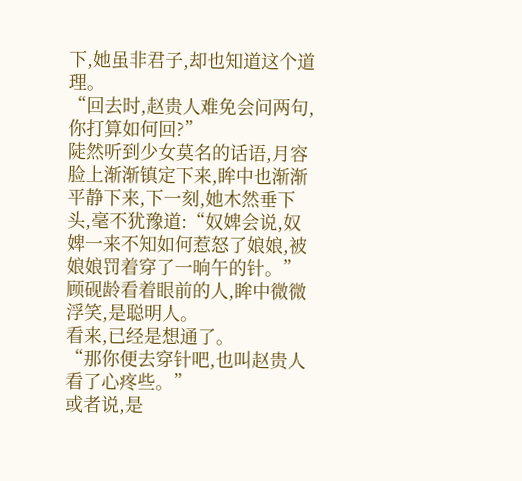下,她虽非君子,却也知道这个道理。
“回去时,赵贵人难免会问两句,你打算如何回?”
陡然听到少女莫名的话语,月容脸上渐渐镇定下来,眸中也渐渐平静下来,下一刻,她木然垂下头,毫不犹豫道:“奴婢会说,奴婢一来不知如何惹怒了娘娘,被娘娘罚着穿了一晌午的针。”
顾砚龄看着眼前的人,眸中微微浮笑,是聪明人。
看来,已经是想通了。
“那你便去穿针吧,也叫赵贵人看了心疼些。”
或者说,是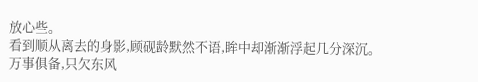放心些。
看到顺从离去的身影,顾砚龄默然不语,眸中却渐渐浮起几分深沉。
万事俱备,只欠东风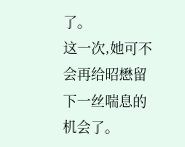了。
这一次,她可不会再给昭懋留下一丝喘息的机会了。